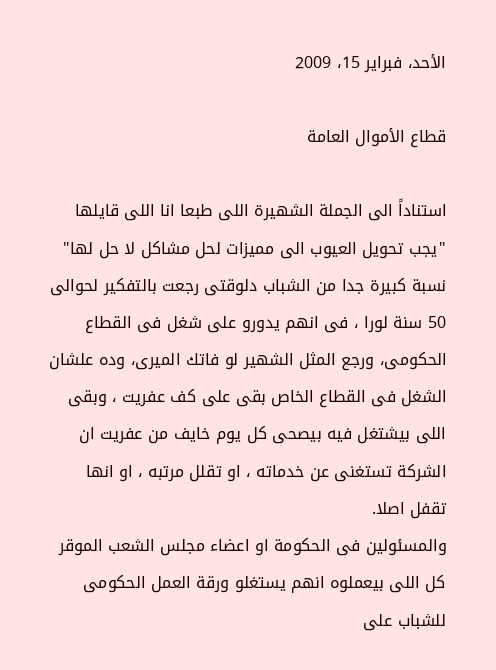الأحد، فبراير 15، 2009

قطاع الأموال العامة

استناداً الى الجملة الشهيرة اللى طبعا انا اللى قايلها "يجب تحويل العيوب الى مميزات لحل مشاكل لا حل لها"
نسبة كبيرة جدا من الشباب دلوقتى رجعت بالتفكير لحوالى 50 سنة لورا ، فى انهم يدورو على شغل فى القطاع الحكومى، ورجع المثل الشهير لو فاتك الميرى، وده علشان الشغل فى القطاع الخاص بقى على كف عفريت ، وبقى اللى بيشتغل فيه بيصحى كل يوم خايف من عفريت ان الشركة تستغنى عن خدماته ، او تقلل مرتبه ، او انها تقفل اصلا.
والمسئولين فى الحكومة او اعضاء مجلس الشعب الموقر كل اللى بيعملوه انهم يستغلو ورقة العمل الحكومى للشباب على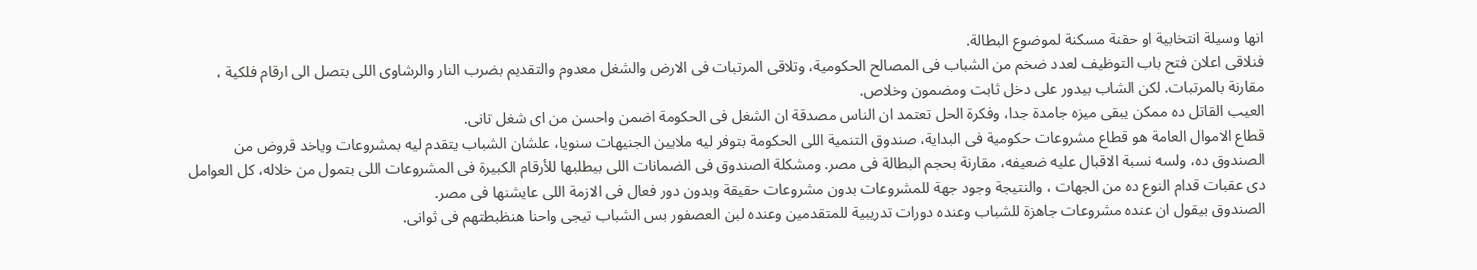انها وسيلة انتخابية او حقنة مسكنة لموضوع البطالة.
فنلاقى اعلان فتح باب التوظيف لعدد ضخم من الشباب فى المصالح الحكومية، وتلاقى المرتبات فى الارض والشغل معدوم والتقديم بضرب النار والرشاوى اللى بتصل الى ارقام فلكية ، مقارنة بالمرتبات. لكن الشاب بيدور على دخل ثابت ومضمون وخلاص.
العيب القاتل ده ممكن يبقى ميزه جامدة جدا، وفكرة الحل تعتمد ان الناس مصدقة ان الشغل فى الحكومة اضمن واحسن من اى شغل تانى.
قطاع الاموال العامة هو قطاع مشروعات حكومية فى البداية، صندوق التنمية اللى الحكومة بتوفر ليه ملايين الجنيهات سنويا، علشان الشباب يتقدم ليه بمشروعات وياخد قروض من الصندوق ده، ولسه نسبة الاقبال عليه ضعيفه، مقارنة بحجم البطالة فى مصر. ومشكلة الصندوق فى الضمانات اللى بيطلبها للأرقام الكبيرة فى المشروعات اللى بتمول من خلاله، كل العوامل دى عقبات قدام النوع ده من الجهات ، والنتيجة وجود جهة للمشروعات بدون مشروعات حقيقة وبدون دور فعال فى الازمة اللى عايشنها فى مصر.
الصندوق بيقول ان عنده مشروعات جاهزة للشباب وعنده دورات تدريبية للمتقدمين وعنده لبن العصفور بس الشباب تيجى واحنا هنظبطتهم فى ثوانى.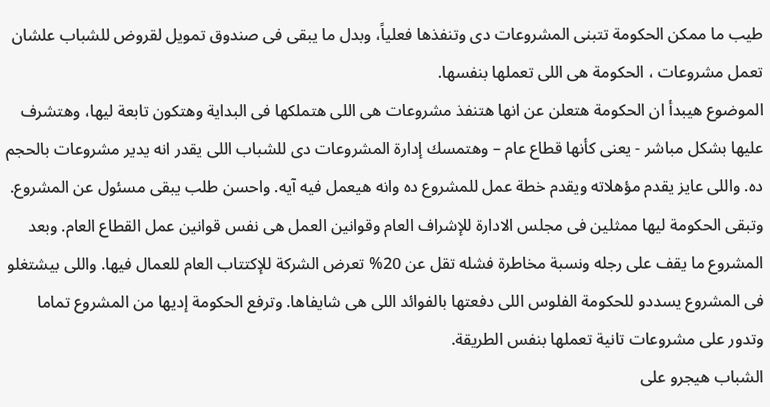طيب ما ممكن الحكومة تتبنى المشروعات دى وتنفذها فعلياً، وبدل ما يبقى فى صندوق تمويل لقروض للشباب علشان تعمل مشروعات ، الحكومة هى اللى تعملها بنفسها.
الموضوع هيبدأ ان الحكومة هتعلن عن انها هتنفذ مشروعات هى اللى هتملكها فى البداية وهتكون تابعة ليها، وهتشرف عليها بشكل مباشر - يعنى كأنها قطاع عام – وهتمسك إدارة المشروعات دى للشباب اللى يقدر انه يدير مشروعات بالحجم ده. واللى عايز يقدم مؤهلاته ويقدم خطة عمل للمشروع ده وانه هيعمل فيه آيه. واحسن طلب يبقى مسئول عن المشروع. وتبقى الحكومة ليها ممثلين فى مجلس الادارة للإشراف العام وقوانين العمل هى نفس قوانين عمل القطاع العام. وبعد المشروع ما يقف على رجله ونسبة مخاطرة فشله تقل عن 20% تعرض الشركة للإكتتاب العام للعمال فيها. واللى بيشتغلو فى المشروع يسددو للحكومة الفلوس اللى دفعتها بالفوائد اللى هى شايفاها. وترفع الحكومة إديها من المشروع تماما وتدور على مشروعات تانية تعملها بنفس الطريقة.
الشباب هيجرو على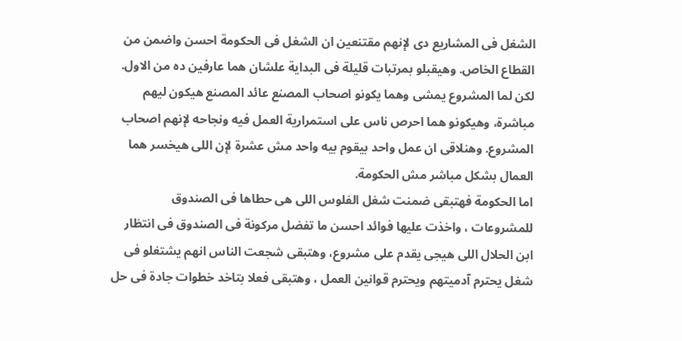الشغل فى المشاريع دى لإنهم مقتنعين ان الشغل فى الحكومة احسن واضمن من القطاع الخاص. وهيقبلو بمرتبات قليلة فى البداية علشان هما عارفين ده من الاول. لكن لما المشروع يمشى وهما يكونو اصحاب المصنع عائد المصنع هيكون ليهم مباشرة، وهيكونو هما احرص ناس على استمرارية العمل فيه ونجاحه لإنهم اصحاب المشروع. وهنلاقى ان عمل واحد بيقوم بيه واحد مش عشرة لإن اللى هيخسر هما العمال بشكل مباشر مش الحكومة.
اما الحكومة فهتبقى ضمنت شغل الفلوس اللى هى حطاها فى الصندوق للمشروعات ، واخذت عليها فوائد احسن ما تفضل مركونة فى الصندوق فى انتظار ابن الحلال اللى هيجى يقدم على مشروع، وهتبقى شجعت الناس انهم يشتغلو فى شغل يحترم آدميتهم ويحترم قوانين العمل ، وهتبقى فعلا بتاخد خطوات جادة فى حل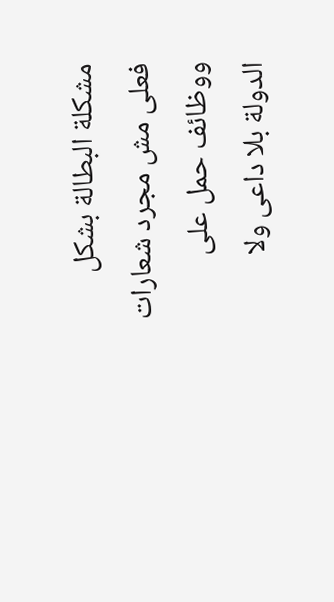مشكلة البطالة بشكل فعلى مش مجرد شعارات ووظائف حمل على الدولة بلا داعى ولا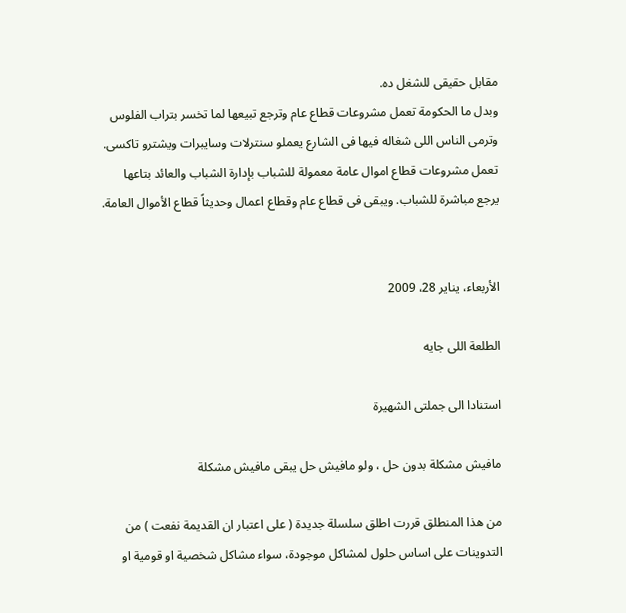مقابل حقيقى للشغل ده.
وبدل ما الحكومة تعمل مشروعات قطاع عام وترجع تبيعها لما تخسر بتراب الفلوس وترمى الناس اللى شغاله فيها فى الشارع يعملو سنترلات وسايبرات ويشترو تاكسى. تعمل مشروعات قطاع اموال عامة معمولة للشباب بإدارة الشباب والعائد بتاعها يرجع مباشرة للشباب. ويبقى فى قطاع عام وقطاع اعمال وحديثاً قطاع الأموال العامة.


الأربعاء، يناير 28، 2009

الطلعة اللى جايه

استنادا الى جملتى الشهيرة

مافيش مشكلة بدون حل ، ولو مافيش حل يبقى مافيش مشكلة

من هذا المنطلق قررت اطلق سلسلة جديدة ( على اعتبار ان القديمة نفعت ) من التدوينات على اساس حلول لمشاكل موجودة، سواء مشاكل شخصية او قومية او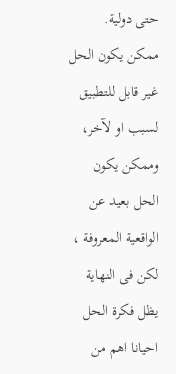حتى دولية.
ممكن يكون الحل غير قابل للتطبيق لسبب او لآخر، وممكن يكون الحل بعيد عن الواقعية المعروفة ، لكن فى النهاية يظل فكرة الحل احيانا اهم من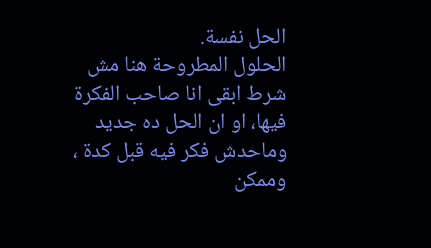الحل نفسة.
الحلول المطروحة هنا مش شرط ابقى انا صاحب الفكرة فيها، او ان الحل ده جديد وماحدش فكر فيه قبل كدة ، وممكن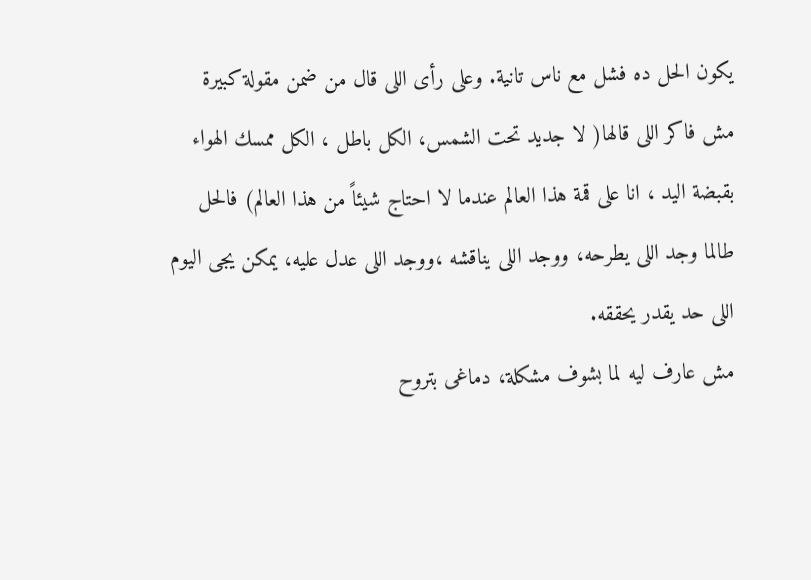يكون الحل ده فشل مع ناس تانية. وعلى رأى اللى قال من ضمن مقولة كبيرة مش فاكر اللى قالها( لا جديد تحت الشمس، الكل باطل ، الكل ممسك الهواء بقبضة اليد ، انا على قمة هذا العالم عندما لا احتاج شيئاً من هذا العالم) فالحل طالما وجد اللى يطرحه، ووجد اللى يناقشه ،ووجد اللى عدل عليه، يمكن يجى اليوم اللى حد يقدر يحققه.
مش عارف ليه لما بشوف مشكلة، دماغى بتروح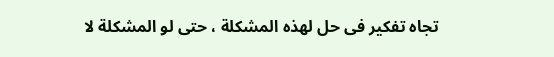تجاه تفكير فى حل لهذه المشكلة ، حتى لو المشكلة لا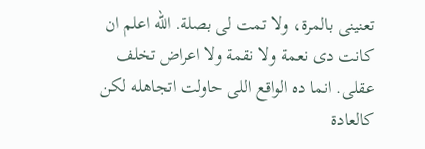تعنينى بالمرة، ولا تمت لى بصلة. الله اعلم ان كانت دى نعمة ولا نقمة ولا اعراض تخلف عقلى. انما ده الواقع اللى حاولت اتجاهله لكن كالعادة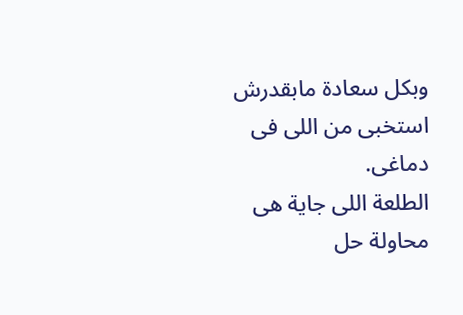وبكل سعادة مابقدرش استخبى من اللى فى دماغى.
الطلعة اللى جاية هى محاولة حل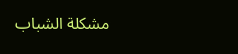مشكلة الشباب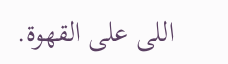اللى على القهوة.